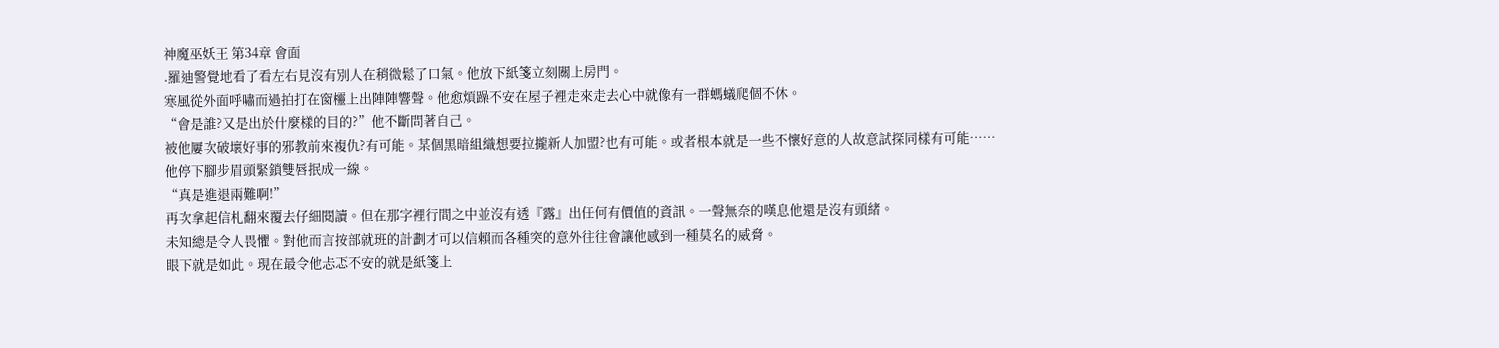神魔巫妖王 第34章 會面
.羅迪警覺地看了看左右見沒有別人在稍微鬆了口氣。他放下紙箋立刻關上房門。
寒風從外面呼嘯而過拍打在窗欞上出陣陣響聲。他愈煩躁不安在屋子裡走來走去心中就像有一群螞蟻爬個不休。
“會是誰?又是出於什麼樣的目的?”他不斷問著自己。
被他屢次破壞好事的邪教前來複仇?有可能。某個黑暗組織想要拉攏新人加盟?也有可能。或者根本就是一些不懷好意的人故意試探同樣有可能……
他停下腳步眉頭緊鎖雙唇抿成一線。
“真是進退兩難啊!”
再次拿起信札翻來覆去仔細閱讀。但在那字裡行間之中並沒有透『露』出任何有價值的資訊。一聲無奈的嘆息他還是沒有頭緒。
未知總是令人畏懼。對他而言按部就班的計劃才可以信賴而各種突的意外往往會讓他感到一種莫名的威脅。
眼下就是如此。現在最令他忐忑不安的就是紙箋上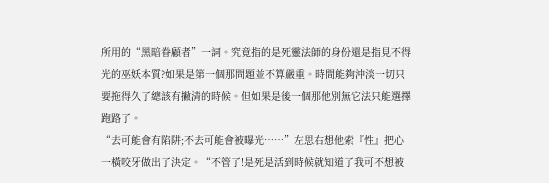所用的“黑暗眷顧者”一詞。究竟指的是死靈法師的身份還是指見不得光的巫妖本質?如果是第一個那問題並不算嚴重。時間能夠沖淡一切只要拖得久了總該有撇清的時候。但如果是後一個那他別無它法只能選擇跑路了。
“去可能會有陷阱;不去可能會被曝光……”左思右想他索『性』把心一橫咬牙做出了決定。“不管了!是死是活到時候就知道了我可不想被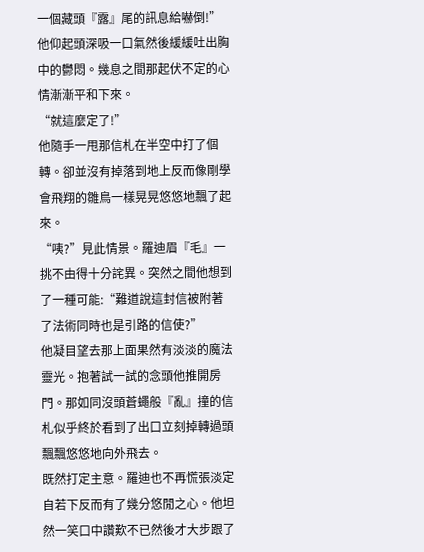一個藏頭『露』尾的訊息給嚇倒!”
他仰起頭深吸一口氣然後緩緩吐出胸中的鬱悶。幾息之間那起伏不定的心情漸漸平和下來。
“就這麼定了!”
他隨手一甩那信札在半空中打了個轉。卻並沒有掉落到地上反而像剛學會飛翔的雛鳥一樣晃晃悠悠地飄了起來。
“咦?”見此情景。羅迪眉『毛』一挑不由得十分詫異。突然之間他想到了一種可能:“難道說這封信被附著了法術同時也是引路的信使?”
他凝目望去那上面果然有淡淡的魔法靈光。抱著試一試的念頭他推開房門。那如同沒頭蒼蠅般『亂』撞的信札似乎終於看到了出口立刻掉轉過頭飄飄悠悠地向外飛去。
既然打定主意。羅迪也不再慌張淡定自若下反而有了幾分悠閒之心。他坦然一笑口中讚歎不已然後才大步跟了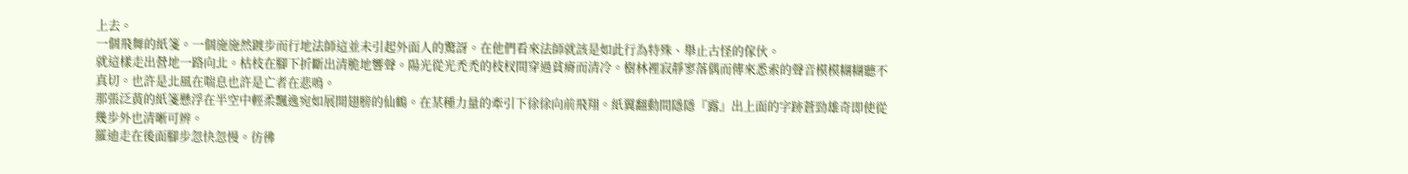上去。
一個飛舞的紙箋。一個施施然踱步而行地法師這並未引起外面人的驚訝。在他們看來法師就該是如此行為特殊、舉止古怪的傢伙。
就這樣走出營地一路向北。枯枝在腳下折斷出清脆地響聲。陽光從光禿禿的枝杈間穿過貧瘠而清冷。樹林裡寂靜寥落偶而傳來悉索的聲音模模糊糊聽不真切。也許是北風在喘息也許是亡者在悲鳴。
那張泛黃的紙箋懸浮在半空中輕柔飄逸宛如展開翅膀的仙鶴。在某種力量的牽引下徐徐向前飛翔。紙翼翻動間隱隱『露』出上面的字跡蒼勁雄奇即使從幾步外也清晰可辨。
羅迪走在後面腳步忽快忽慢。彷彿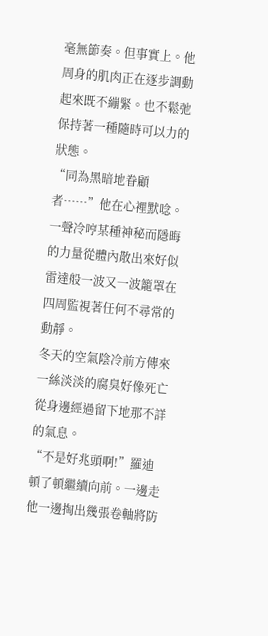毫無節奏。但事實上。他周身的肌肉正在逐步調動起來既不繃緊。也不鬆弛保持著一種隨時可以力的狀態。
“同為黑暗地眷顧者……”他在心裡默唸。一聲冷哼某種神秘而隱晦的力量從體內散出來好似雷達般一波又一波籠罩在四周監視著任何不尋常的動靜。
冬天的空氣陰冷前方傳來一絲淡淡的腐臭好像死亡從身邊經過留下地那不詳的氣息。
“不是好兆頭啊!”羅迪頓了頓繼續向前。一邊走他一邊掏出幾張卷軸將防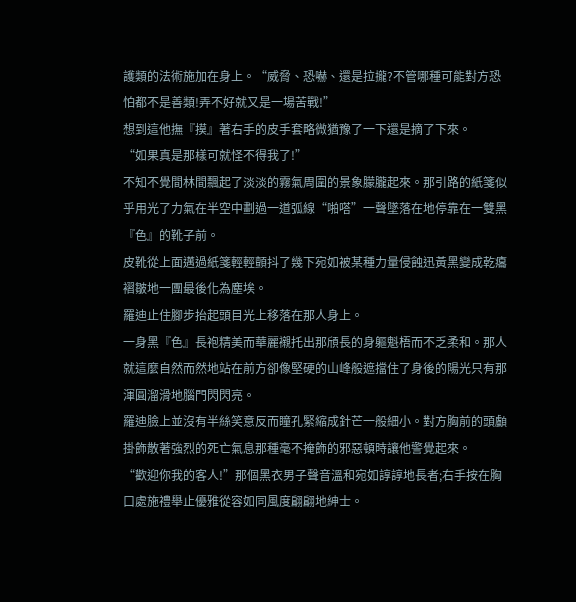護類的法術施加在身上。“威脅、恐嚇、還是拉攏?不管哪種可能對方恐怕都不是善類!弄不好就又是一場苦戰!”
想到這他撫『摸』著右手的皮手套略微猶豫了一下還是摘了下來。
“如果真是那樣可就怪不得我了!”
不知不覺間林間飄起了淡淡的霧氣周圍的景象朦朧起來。那引路的紙箋似乎用光了力氣在半空中劃過一道弧線“啪嗒”一聲墜落在地停靠在一雙黑『色』的靴子前。
皮靴從上面邁過紙箋輕輕顫抖了幾下宛如被某種力量侵蝕迅黃黑變成乾癟褶皺地一團最後化為塵埃。
羅迪止住腳步抬起頭目光上移落在那人身上。
一身黑『色』長袍精美而華麗襯托出那頎長的身軀魁梧而不乏柔和。那人就這麼自然而然地站在前方卻像堅硬的山峰般遮擋住了身後的陽光只有那渾圓溜滑地腦門閃閃亮。
羅迪臉上並沒有半絲笑意反而瞳孔緊縮成針芒一般細小。對方胸前的頭顱掛飾散著強烈的死亡氣息那種毫不掩飾的邪惡頓時讓他警覺起來。
“歡迎你我的客人!”那個黑衣男子聲音溫和宛如諄諄地長者;右手按在胸口處施禮舉止優雅從容如同風度翩翩地紳士。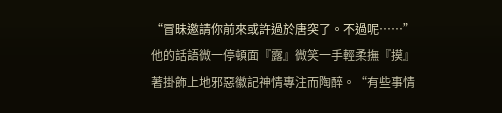“冒昧邀請你前來或許過於唐突了。不過呢……”他的話語微一停頓面『露』微笑一手輕柔撫『摸』著掛飾上地邪惡徽記神情專注而陶醉。“有些事情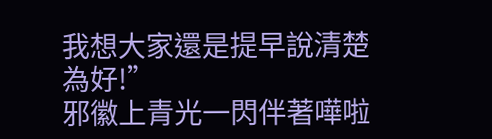我想大家還是提早說清楚為好!”
邪徽上青光一閃伴著嘩啦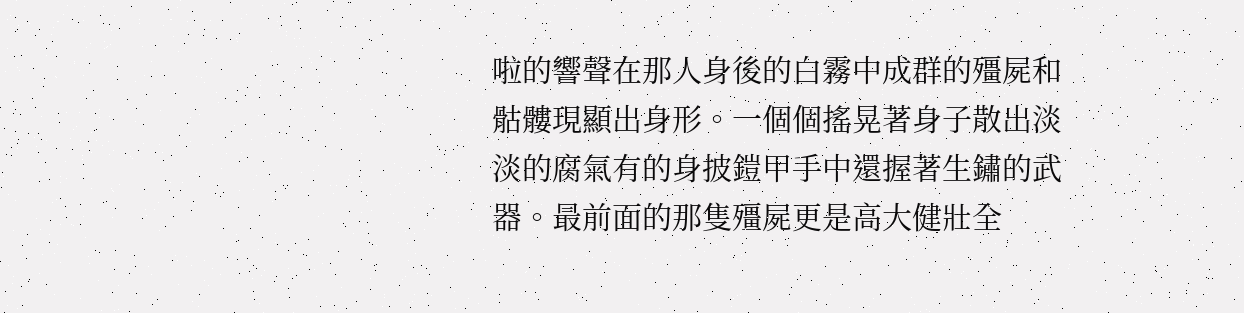啦的響聲在那人身後的白霧中成群的殭屍和骷髏現顯出身形。一個個搖晃著身子散出淡淡的腐氣有的身披鎧甲手中還握著生鏽的武器。最前面的那隻殭屍更是高大健壯全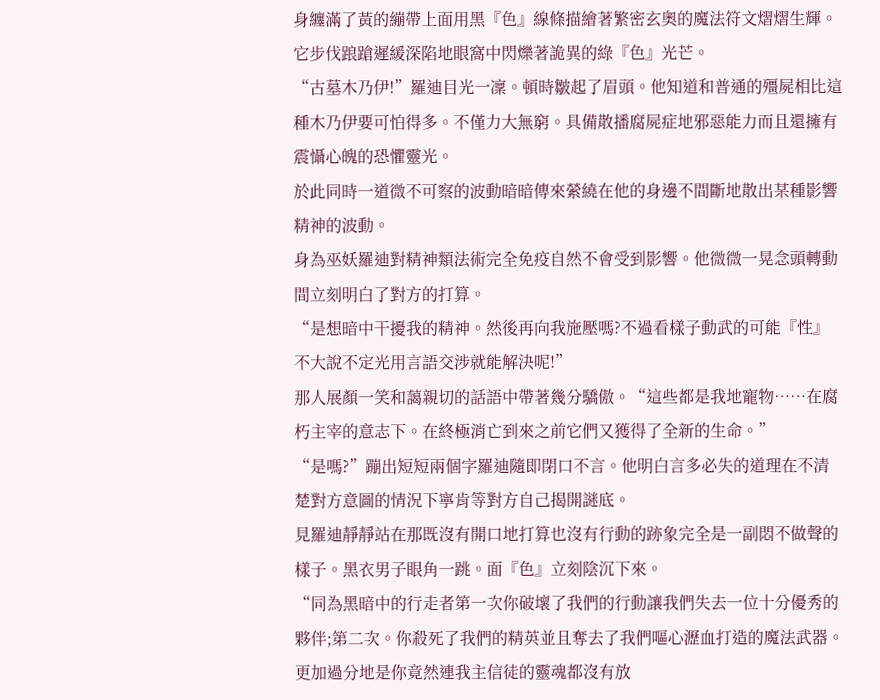身纏滿了黃的繃帶上面用黑『色』線條描繪著繁密玄奧的魔法符文熠熠生輝。它步伐踉蹌遲緩深陷地眼窩中閃爍著詭異的綠『色』光芒。
“古墓木乃伊!”羅迪目光一凜。頓時皺起了眉頭。他知道和普通的殭屍相比這種木乃伊要可怕得多。不僅力大無窮。具備散播腐屍症地邪惡能力而且還擁有震懾心魄的恐懼靈光。
於此同時一道微不可察的波動暗暗傳來縈繞在他的身邊不間斷地散出某種影響精神的波動。
身為巫妖羅迪對精神類法術完全免疫自然不會受到影響。他微微一晃念頭轉動間立刻明白了對方的打算。
“是想暗中干擾我的精神。然後再向我施壓嗎?不過看樣子動武的可能『性』不大說不定光用言語交涉就能解決呢!”
那人展顏一笑和藹親切的話語中帶著幾分驕傲。“這些都是我地寵物……在腐朽主宰的意志下。在終極消亡到來之前它們又獲得了全新的生命。”
“是嗎?”蹦出短短兩個字羅迪隨即閉口不言。他明白言多必失的道理在不清楚對方意圖的情況下寧肯等對方自己揭開謎底。
見羅迪靜靜站在那既沒有開口地打算也沒有行動的跡象完全是一副悶不做聲的樣子。黑衣男子眼角一跳。面『色』立刻陰沉下來。
“同為黑暗中的行走者第一次你破壞了我們的行動讓我們失去一位十分優秀的夥伴;第二次。你殺死了我們的精英並且奪去了我們嘔心瀝血打造的魔法武器。更加過分地是你竟然連我主信徒的靈魂都沒有放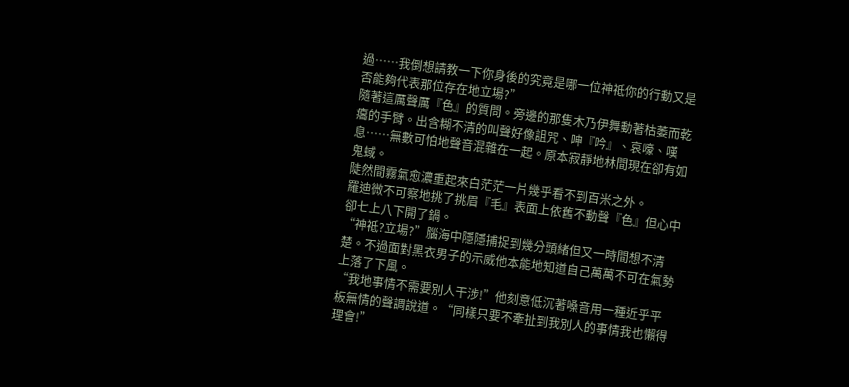過……我倒想請教一下你身後的究竟是哪一位神祗你的行動又是否能夠代表那位存在地立場?”
隨著這厲聲厲『色』的質問。旁邊的那隻木乃伊舞動著枯萎而乾癟的手臂。出含糊不清的叫聲好像詛咒、呻『吟』、哀嚎、嘆息……無數可怕地聲音混雜在一起。原本寂靜地林間現在卻有如鬼蜮。
陡然間霧氣愈濃重起來白茫茫一片幾乎看不到百米之外。
羅迪微不可察地挑了挑眉『毛』表面上依舊不動聲『色』但心中卻七上八下開了鍋。
“神祗?立場?”腦海中隱隱捕捉到幾分頭緒但又一時間想不清楚。不過面對黑衣男子的示威他本能地知道自己萬萬不可在氣勢上落了下風。
“我地事情不需要別人干涉!”他刻意低沉著嗓音用一種近乎平板無情的聲調說道。“同樣只要不牽扯到我別人的事情我也懶得理會!”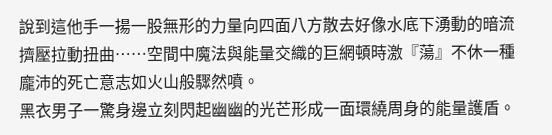說到這他手一揚一股無形的力量向四面八方散去好像水底下湧動的暗流擠壓拉動扭曲……空間中魔法與能量交織的巨網頓時激『蕩』不休一種龐沛的死亡意志如火山般驟然噴。
黑衣男子一驚身邊立刻閃起幽幽的光芒形成一面環繞周身的能量護盾。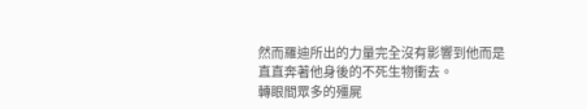然而羅迪所出的力量完全沒有影響到他而是直直奔著他身後的不死生物衝去。
轉眼間眾多的殭屍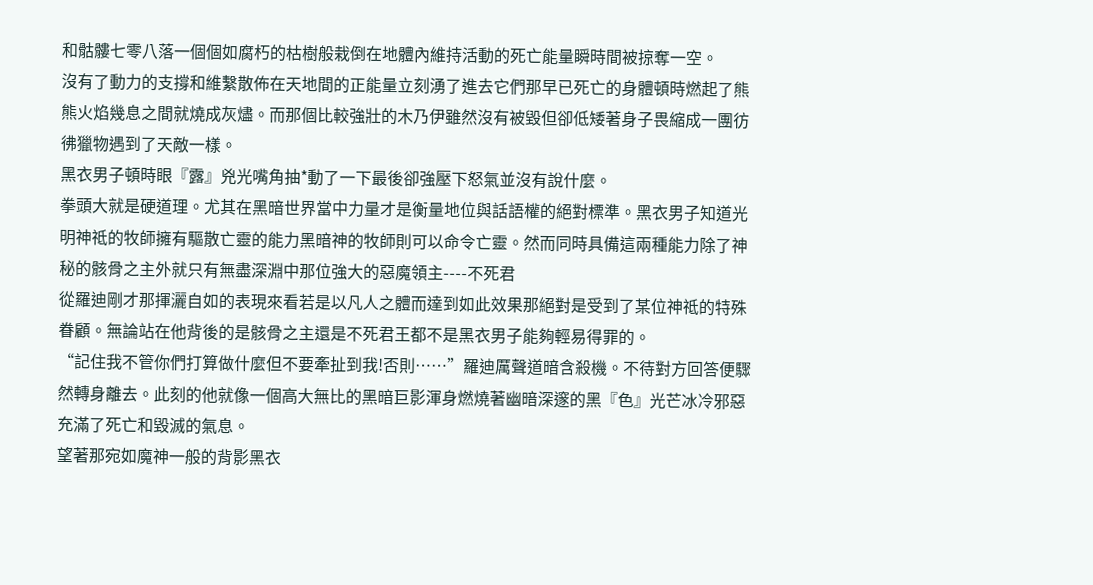和骷髏七零八落一個個如腐朽的枯樹般栽倒在地體內維持活動的死亡能量瞬時間被掠奪一空。
沒有了動力的支撐和維繫散佈在天地間的正能量立刻湧了進去它們那早已死亡的身體頓時燃起了熊熊火焰幾息之間就燒成灰燼。而那個比較強壯的木乃伊雖然沒有被毀但卻低矮著身子畏縮成一團彷彿獵物遇到了天敵一樣。
黑衣男子頓時眼『露』兇光嘴角抽*動了一下最後卻強壓下怒氣並沒有說什麼。
拳頭大就是硬道理。尤其在黑暗世界當中力量才是衡量地位與話語權的絕對標準。黑衣男子知道光明神祗的牧師擁有驅散亡靈的能力黑暗神的牧師則可以命令亡靈。然而同時具備這兩種能力除了神秘的骸骨之主外就只有無盡深淵中那位強大的惡魔領主----不死君
從羅迪剛才那揮灑自如的表現來看若是以凡人之體而達到如此效果那絕對是受到了某位神祗的特殊眷顧。無論站在他背後的是骸骨之主還是不死君王都不是黑衣男子能夠輕易得罪的。
“記住我不管你們打算做什麼但不要牽扯到我!否則……”羅迪厲聲道暗含殺機。不待對方回答便驟然轉身離去。此刻的他就像一個高大無比的黑暗巨影渾身燃燒著幽暗深邃的黑『色』光芒冰冷邪惡充滿了死亡和毀滅的氣息。
望著那宛如魔神一般的背影黑衣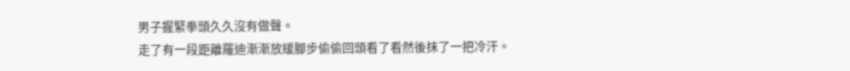男子握緊拳頭久久沒有做聲。
走了有一段距離羅迪漸漸放緩腳步偷偷回頭看了看然後抹了一把冷汗。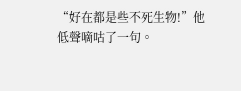“好在都是些不死生物!”他低聲嘀咕了一句。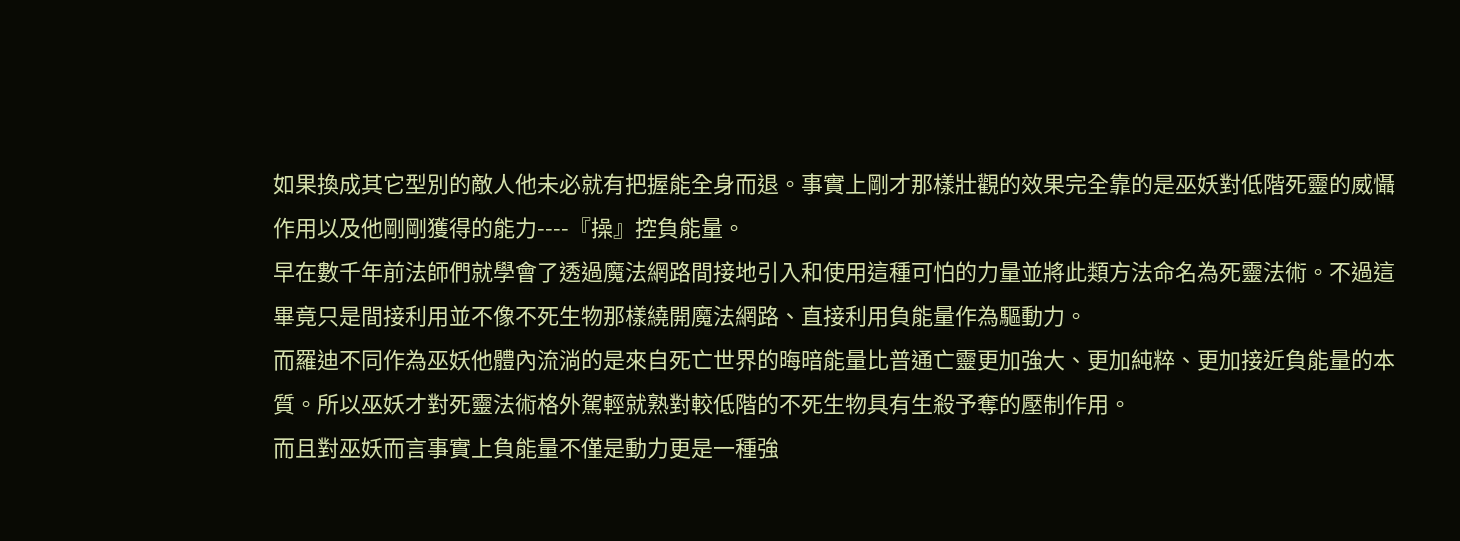如果換成其它型別的敵人他未必就有把握能全身而退。事實上剛才那樣壯觀的效果完全靠的是巫妖對低階死靈的威懾作用以及他剛剛獲得的能力----『操』控負能量。
早在數千年前法師們就學會了透過魔法網路間接地引入和使用這種可怕的力量並將此類方法命名為死靈法術。不過這畢竟只是間接利用並不像不死生物那樣繞開魔法網路、直接利用負能量作為驅動力。
而羅迪不同作為巫妖他體內流淌的是來自死亡世界的晦暗能量比普通亡靈更加強大、更加純粹、更加接近負能量的本質。所以巫妖才對死靈法術格外駕輕就熟對較低階的不死生物具有生殺予奪的壓制作用。
而且對巫妖而言事實上負能量不僅是動力更是一種強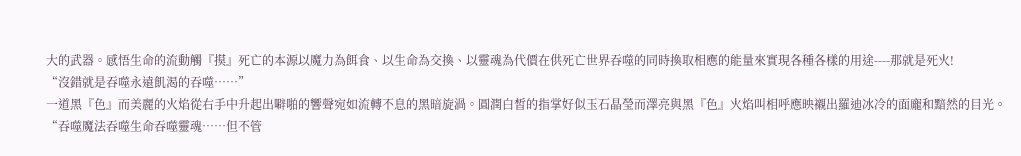大的武器。感悟生命的流動觸『摸』死亡的本源以魔力為餌食、以生命為交換、以靈魂為代價在供死亡世界吞噬的同時換取相應的能量來實現各種各樣的用途----那就是死火!
“沒錯就是吞噬永遠飢渴的吞噬……”
一道黑『色』而美麗的火焰從右手中升起出噼啪的響聲宛如流轉不息的黑暗旋渦。圓潤白皙的指掌好似玉石晶瑩而澤亮與黑『色』火焰叫相呼應映襯出羅迪冰冷的面龐和黯然的目光。
“吞噬魔法吞噬生命吞噬靈魂……但不管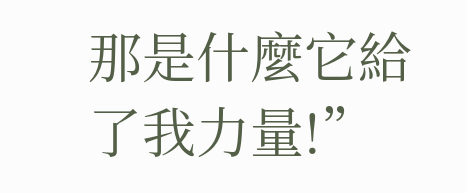那是什麼它給了我力量!”